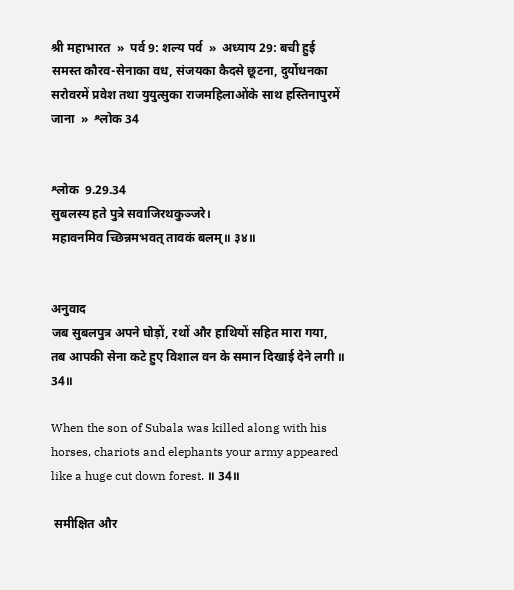श्री महाभारत  »  पर्व 9: शल्य पर्व  »  अध्याय 29: बची हुई समस्त कौरव-सेनाका वध, संजयका कैदसे छूटना, दुर्योधनका सरोवरमें प्रवेश तथा युयुत्सुका राजमहिलाओंके साथ हस्तिनापुरमें जाना  »  श्लोक 34


श्लोक  9.29.34
सुबलस्य हते पुत्रे सवाजिरथकुञ्जरे।
महावनमिव च्छिन्नमभवत् तावकं बलम्॥ ३४॥


अनुवाद
जब सुबलपुत्र अपने घोड़ों, रथों और हाथियों सहित मारा गया, तब आपकी सेना कटे हुए विशाल वन के समान दिखाई देने लगी ॥ 34॥

When the son of Subala was killed along with his horses, chariots and elephants your army appeared like a huge cut down forest. ॥ 34॥

 समीक्षित और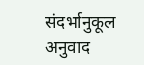संदर्भानुकूल अनुवाद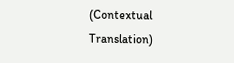(Contextual Translation)